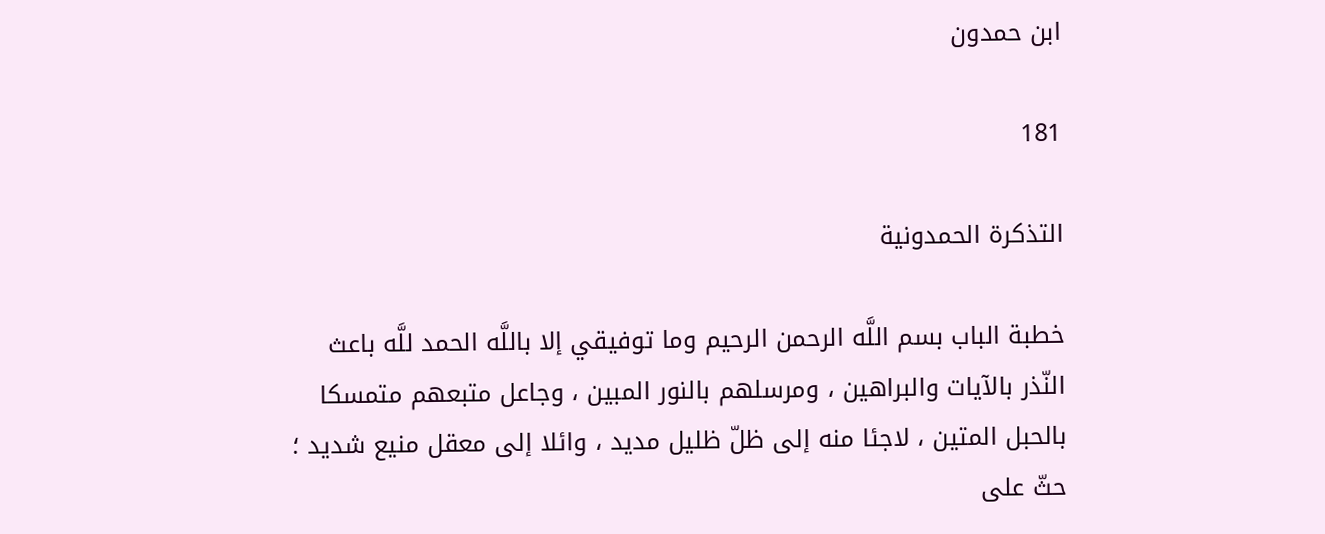ابن حمدون

181

التذكرة الحمدونية

خطبة الباب بسم اللَّه الرحمن الرحيم وما توفيقي إلا باللَّه الحمد للَّه باعث النّذر بالآيات والبراهين ، ومرسلهم بالنور المبين ، وجاعل متبعهم متمسكا بالحبل المتين ، لاجئا منه إلى ظلّ ظليل مديد ، وائلا إلى معقل منيع شديد ؛ حثّ على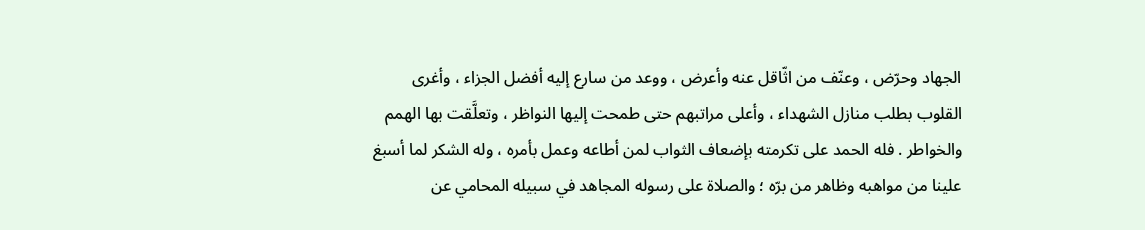الجهاد وحرّض ، وعنّف من اثّاقل عنه وأعرض ، ووعد من سارع إليه أفضل الجزاء ، وأغرى القلوب بطلب منازل الشهداء ، وأعلى مراتبهم حتى طمحت إليها النواظر ، وتعلَّقت بها الهمم والخواطر . فله الحمد على تكرمته بإضعاف الثواب لمن أطاعه وعمل بأمره ، وله الشكر لما أسبغ علينا من مواهبه وظاهر من برّه ؛ والصلاة على رسوله المجاهد في سبيله المحامي عن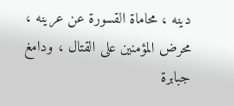دينه ، محاماة القسورة عن عرينه ، محرض المؤمنين على القتال ، ودامغ جبابرة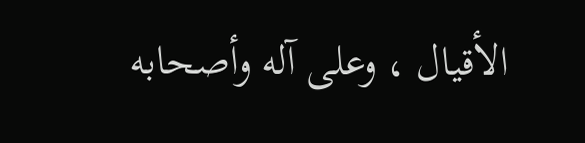الأقيال ، وعلى آله وأصحابه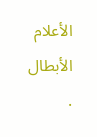الأعلام الأبطال .